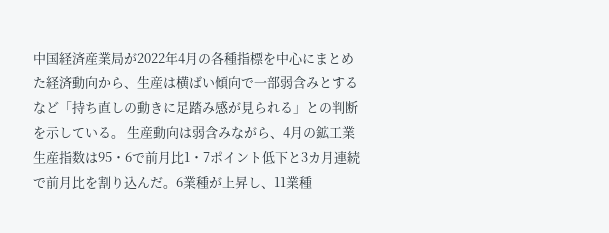中国経済産業局が2022年4月の各種指標を中心にまとめた経済動向から、生産は横ばい傾向で一部弱含みとするなど「持ち直しの動きに足踏み感が見られる」との判断を示している。 生産動向は弱含みながら、4月の鉱工業生産指数は95・6で前月比1・7ポイント低下と3カ月連続で前月比を割り込んだ。6業種が上昇し、11業種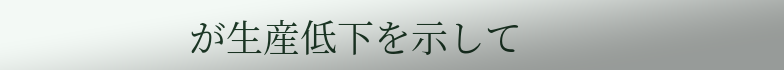が生産低下を示して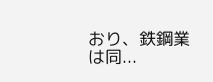おり、鉄鋼業は同...